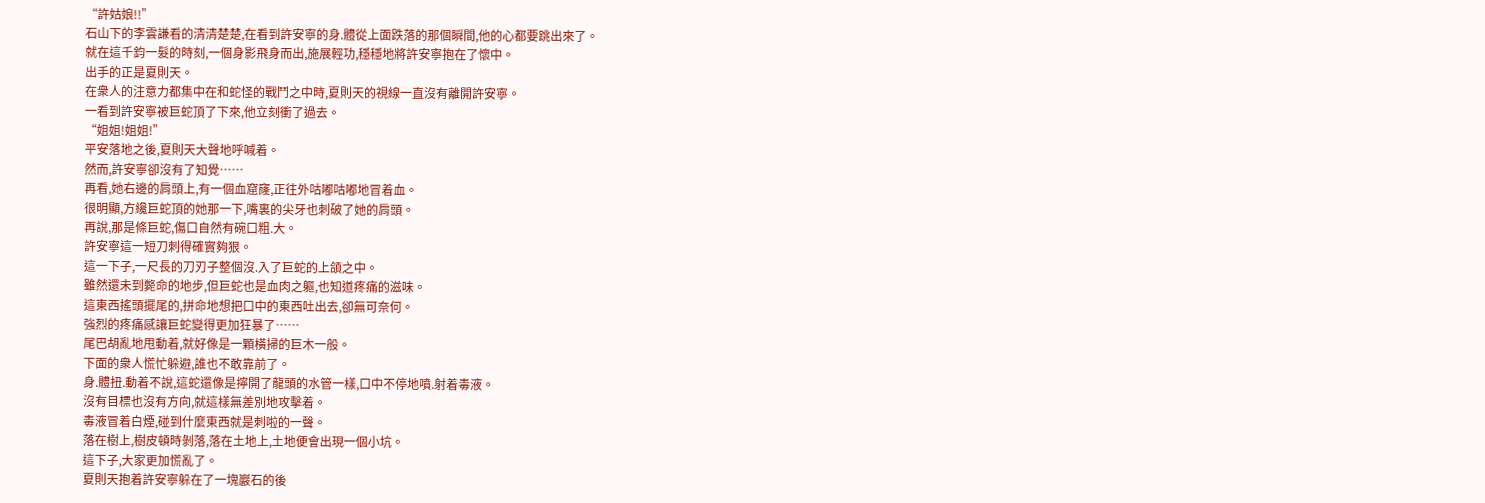“許姑娘!!”
石山下的李雲謙看的清清楚楚,在看到許安寧的身.體從上面跌落的那個瞬間,他的心都要跳出來了。
就在這千鈞一髮的時刻,一個身影飛身而出,施展輕功,穩穩地將許安寧抱在了懷中。
出手的正是夏則天。
在衆人的注意力都集中在和蛇怪的戰鬥之中時,夏則天的視線一直沒有離開許安寧。
一看到許安寧被巨蛇頂了下來,他立刻衝了過去。
“姐姐!姐姐!”
平安落地之後,夏則天大聲地呼喊着。
然而,許安寧卻沒有了知覺……
再看,她右邊的肩頭上,有一個血窟窿,正往外咕嘟咕嘟地冒着血。
很明顯,方纔巨蛇頂的她那一下,嘴裏的尖牙也刺破了她的肩頭。
再說,那是條巨蛇,傷口自然有碗口粗.大。
許安寧這一短刀刺得確實夠狠。
這一下子,一尺長的刀刃子整個沒.入了巨蛇的上頜之中。
雖然還未到斃命的地步,但巨蛇也是血肉之軀,也知道疼痛的滋味。
這東西搖頭擺尾的,拼命地想把口中的東西吐出去,卻無可奈何。
強烈的疼痛感讓巨蛇變得更加狂暴了……
尾巴胡亂地甩動着,就好像是一顆橫掃的巨木一般。
下面的衆人慌忙躲避,誰也不敢靠前了。
身.體扭.動着不說,這蛇還像是擰開了龍頭的水管一樣,口中不停地噴.射着毒液。
沒有目標也沒有方向,就這樣無差別地攻擊着。
毒液冒着白煙,碰到什麼東西就是刺啦的一聲。
落在樹上,樹皮頓時剝落,落在土地上,土地便會出現一個小坑。
這下子,大家更加慌亂了。
夏則天抱着許安寧躲在了一塊巖石的後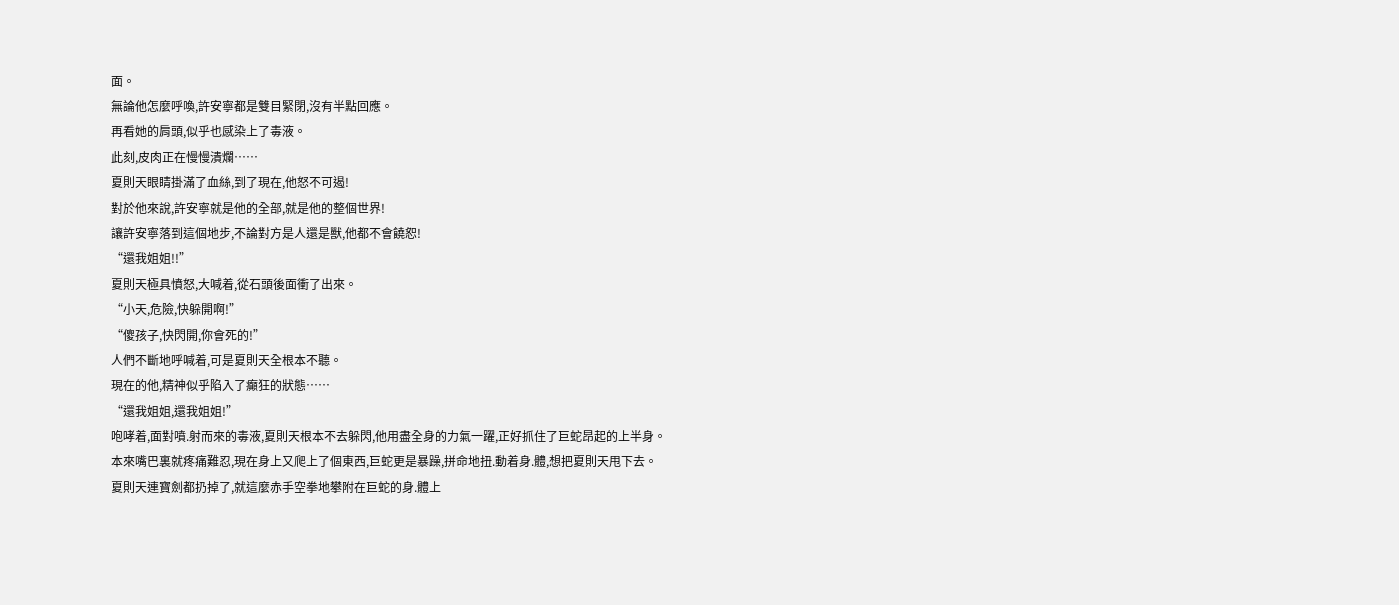面。
無論他怎麼呼喚,許安寧都是雙目緊閉,沒有半點回應。
再看她的肩頭,似乎也感染上了毒液。
此刻,皮肉正在慢慢潰爛……
夏則天眼睛掛滿了血絲,到了現在,他怒不可遏!
對於他來說,許安寧就是他的全部,就是他的整個世界!
讓許安寧落到這個地步,不論對方是人還是獸,他都不會饒恕!
“還我姐姐!!”
夏則天極具憤怒,大喊着,從石頭後面衝了出來。
“小天,危險,快躲開啊!”
“傻孩子,快閃開,你會死的!”
人們不斷地呼喊着,可是夏則天全根本不聽。
現在的他,精神似乎陷入了癲狂的狀態……
“還我姐姐,還我姐姐!”
咆哮着,面對噴.射而來的毒液,夏則天根本不去躲閃,他用盡全身的力氣一躍,正好抓住了巨蛇昂起的上半身。
本來嘴巴裏就疼痛難忍,現在身上又爬上了個東西,巨蛇更是暴躁,拼命地扭.動着身.體,想把夏則天甩下去。
夏則天連寶劍都扔掉了,就這麼赤手空拳地攀附在巨蛇的身.體上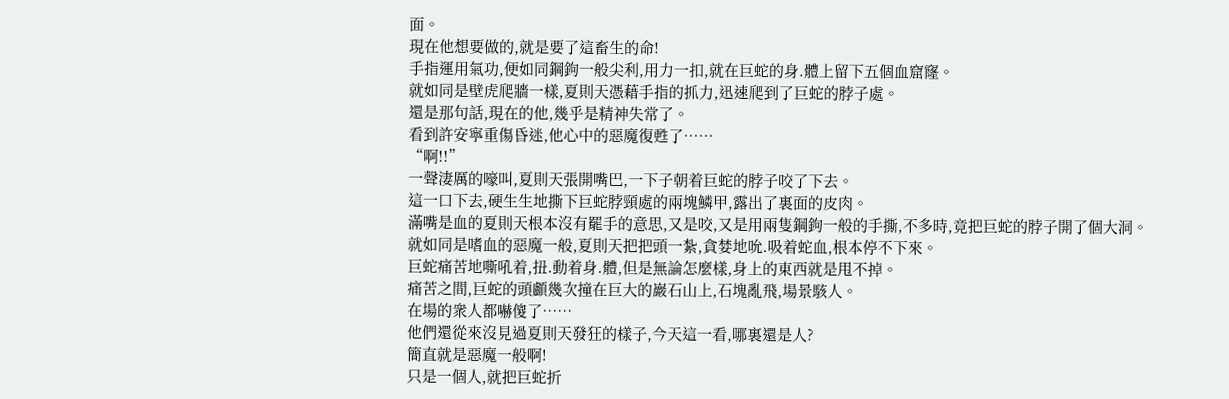面。
現在他想要做的,就是要了這畜生的命!
手指運用氣功,便如同鋼鉤一般尖利,用力一扣,就在巨蛇的身.體上留下五個血窟窿。
就如同是壁虎爬牆一樣,夏則天憑藉手指的抓力,迅速爬到了巨蛇的脖子處。
還是那句話,現在的他,幾乎是精神失常了。
看到許安寧重傷昏迷,他心中的惡魔復甦了……
“啊!!”
一聲淒厲的嚎叫,夏則天張開嘴巴,一下子朝着巨蛇的脖子咬了下去。
這一口下去,硬生生地撕下巨蛇脖頸處的兩塊鱗甲,露出了裏面的皮肉。
滿嘴是血的夏則天根本沒有罷手的意思,又是咬,又是用兩隻鋼鉤一般的手撕,不多時,竟把巨蛇的脖子開了個大洞。
就如同是嗜血的惡魔一般,夏則天把把頭一紮,貪婪地吮.吸着蛇血,根本停不下來。
巨蛇痛苦地嘶吼着,扭.動着身.體,但是無論怎麼樣,身上的東西就是甩不掉。
痛苦之間,巨蛇的頭顱幾次撞在巨大的巖石山上,石塊亂飛,場景駭人。
在場的衆人都嚇傻了……
他們還從來沒見過夏則天發狂的樣子,今天這一看,哪裏還是人?
簡直就是惡魔一般啊!
只是一個人,就把巨蛇折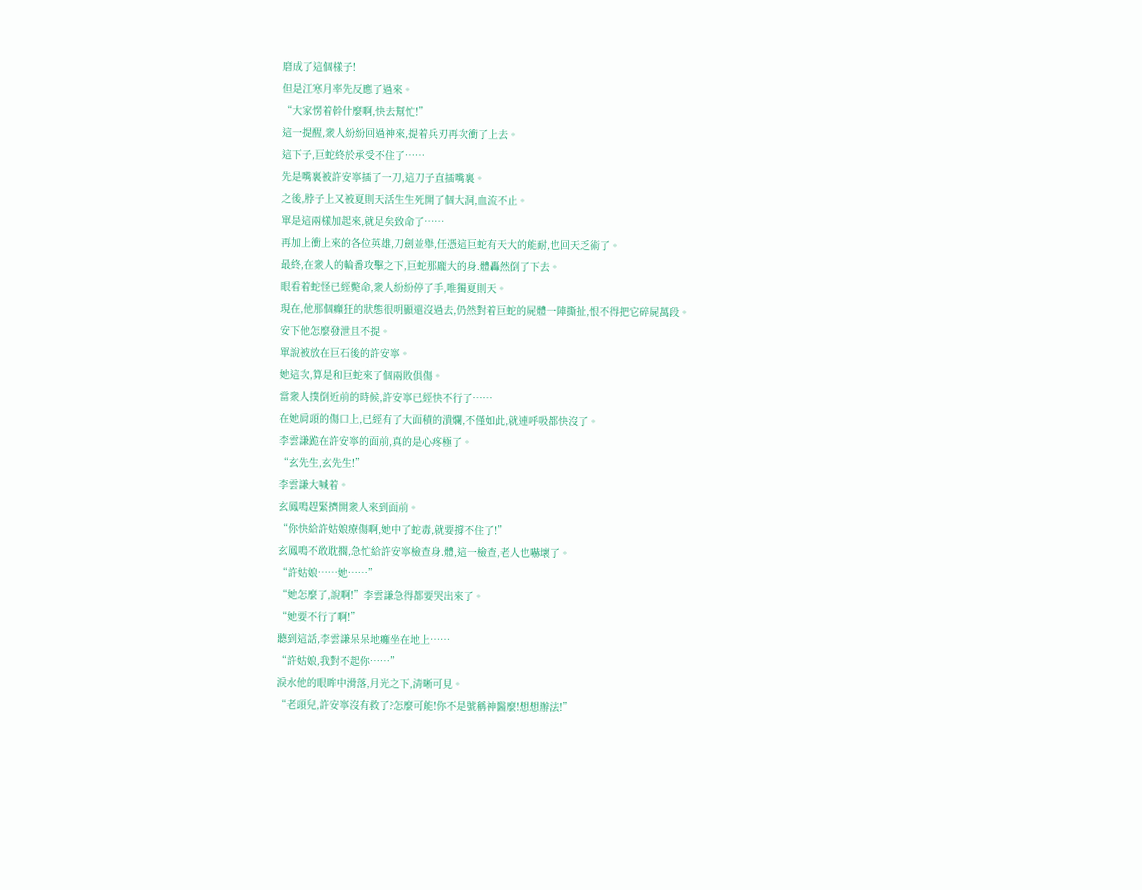磨成了這個樣子!
但是江寒月率先反應了過來。
“大家愣着幹什麼啊,快去幫忙!”
這一提醒,衆人紛紛回過神來,提着兵刃再次衝了上去。
這下子,巨蛇終於承受不住了……
先是嘴裏被許安寧插了一刀,這刀子直插嘴裏。
之後,脖子上又被夏則天活生生死開了個大洞,血流不止。
單是這兩樣加起來,就足矣致命了……
再加上衝上來的各位英雄,刀劍並舉,任憑這巨蛇有天大的能耐,也回天乏術了。
最終,在衆人的輪番攻擊之下,巨蛇那龐大的身.體轟然倒了下去。
眼看着蛇怪已經斃命,衆人紛紛停了手,唯獨夏則天。
現在,他那個癲狂的狀態很明顯還沒過去,仍然對着巨蛇的屍體一陣撕扯,恨不得把它碎屍萬段。
安下他怎麼發泄且不提。
單說被放在巨石後的許安寧。
她這次,算是和巨蛇來了個兩敗俱傷。
當衆人撲倒近前的時候,許安寧已經快不行了……
在她肩頭的傷口上,已經有了大面積的潰爛,不僅如此,就連呼吸都快沒了。
李雲謙跪在許安寧的面前,真的是心疼極了。
“玄先生,玄先生!”
李雲謙大喊着。
玄鳳鳴趕緊擠開衆人來到面前。
“你快給許姑娘療傷啊,她中了蛇毒,就要撐不住了!”
玄鳳鳴不敢耽擱,急忙給許安寧檢查身.體,這一檢查,老人也嚇壞了。
“許姑娘……她……”
“她怎麼了,說啊!”李雲謙急得都要哭出來了。
“她要不行了啊!”
聽到這話,李雲謙呆呆地癱坐在地上……
“許姑娘,我對不起你……”
淚水他的眼眸中滑落,月光之下,清晰可見。
“老頭兒,許安寧沒有救了?怎麼可能!你不是號稱神醫麼!想想辦法!”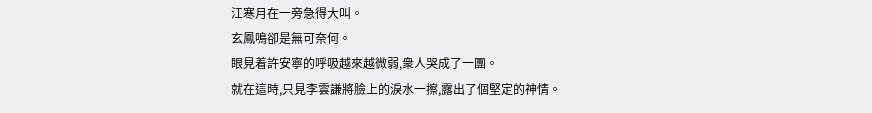江寒月在一旁急得大叫。
玄鳳鳴卻是無可奈何。
眼見着許安寧的呼吸越來越微弱,衆人哭成了一團。
就在這時,只見李雲謙將臉上的淚水一擦,露出了個堅定的神情。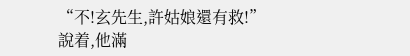“不!玄先生,許姑娘還有救!”
說着,他滿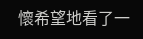懷希望地看了一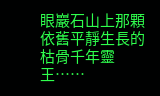眼巖石山上那顆依舊平靜生長的枯骨千年靈王……